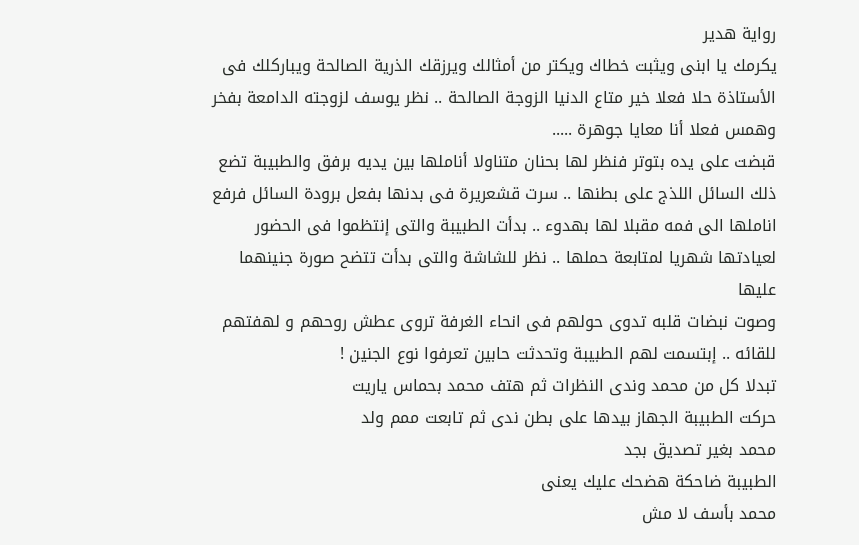رواية هدير
يكرمك يا ابنى ويثبت خطاك ويكتر من أمثالك ويرزقك الذرية الصالحة ويباركلك فى الأستاذة حلا فعلا خير متاع الدنيا الزوجة الصالحة .. نظر يوسف لزوجته الدامعة بفخر وهمس فعلا أنا معايا جوهرة .....
قبضت على يده بتوتر فنظر لها بحنان متناولا أناملها بين يديه برفق والطبيبة تضع ذلك السائل اللذج على بطنها .. سرت قشعريرة فى بدنها بفعل برودة السائل فرفع اناملها الى فمه مقبلا لها بهدوء .. بدأت الطبيبة والتى إنتظموا فى الحضور لعيادتها شهريا لمتابعة حملها .. نظر للشاشة والتى بدأت تتضح صورة جنينهما عليها
وصوت نبضات قلبه تدوى حولهم فى انحاء الغرفة تروى عطش روحهم و لهفتهم للقائه .. إبتسمت لهم الطبيبة وتحدثت حابين تعرفوا نوع الجنين !
تبدلا كل من محمد وندى النظرات ثم هتف محمد بحماس ياريت
حركت الطبيبة الجهاز بيدها على بطن ندى ثم تابعت ممم ولد
محمد بغير تصديق بجد
الطبيبة ضاحكة هضحك عليك يعنى
محمد بأسف لا مش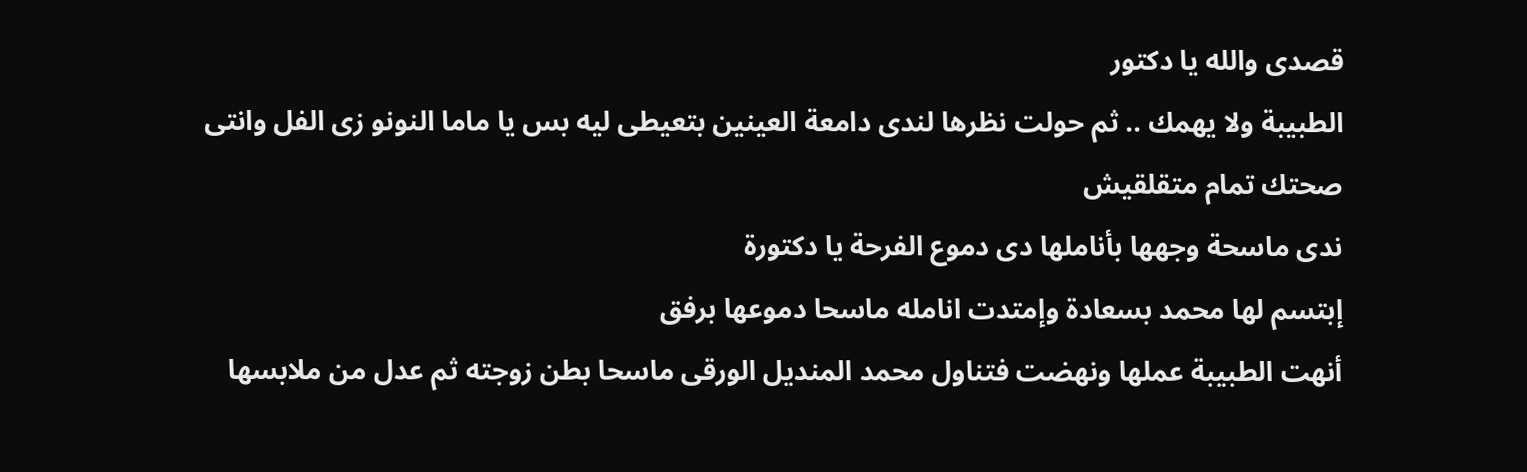قصدى والله يا دكتور
الطبيبة ولا يهمك .. ثم حولت نظرها لندى دامعة العينين بتعيطى ليه بس يا ماما النونو زى الفل وانتى صحتك تمام متقلقيش
ندى ماسحة وجهها بأناملها دى دموع الفرحة يا دكتورة
إبتسم لها محمد بسعادة وإمتدت انامله ماسحا دموعها برفق
أنهت الطبيبة عملها ونهضت فتناول محمد المنديل الورقى ماسحا بطن زوجته ثم عدل من ملابسها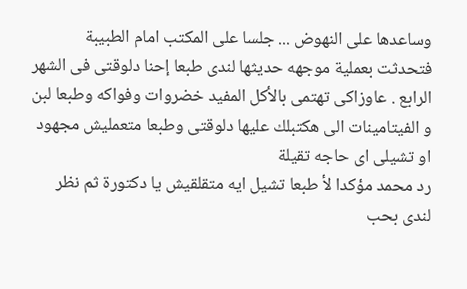وساعدها على النهوض ... جلسا على المكتب امام الطبيبة فتحدثت بعملية موجهه حديثها لندى طبعا إحنا دلوقتى فى الشهر الرابع . عاوزاكى تهتمى بالأكل المفيد خضروات وفواكه وطبعا لبن و الفيتامينات الى هكتبلك عليها دلوقتى وطبعا متعمليش مجهود او تشيلى اى حاجه تقيلة
رد محمد مؤكدا لأ طبعا تشيل ايه متقلقيش يا دكتورة ثم نظر لندى بحب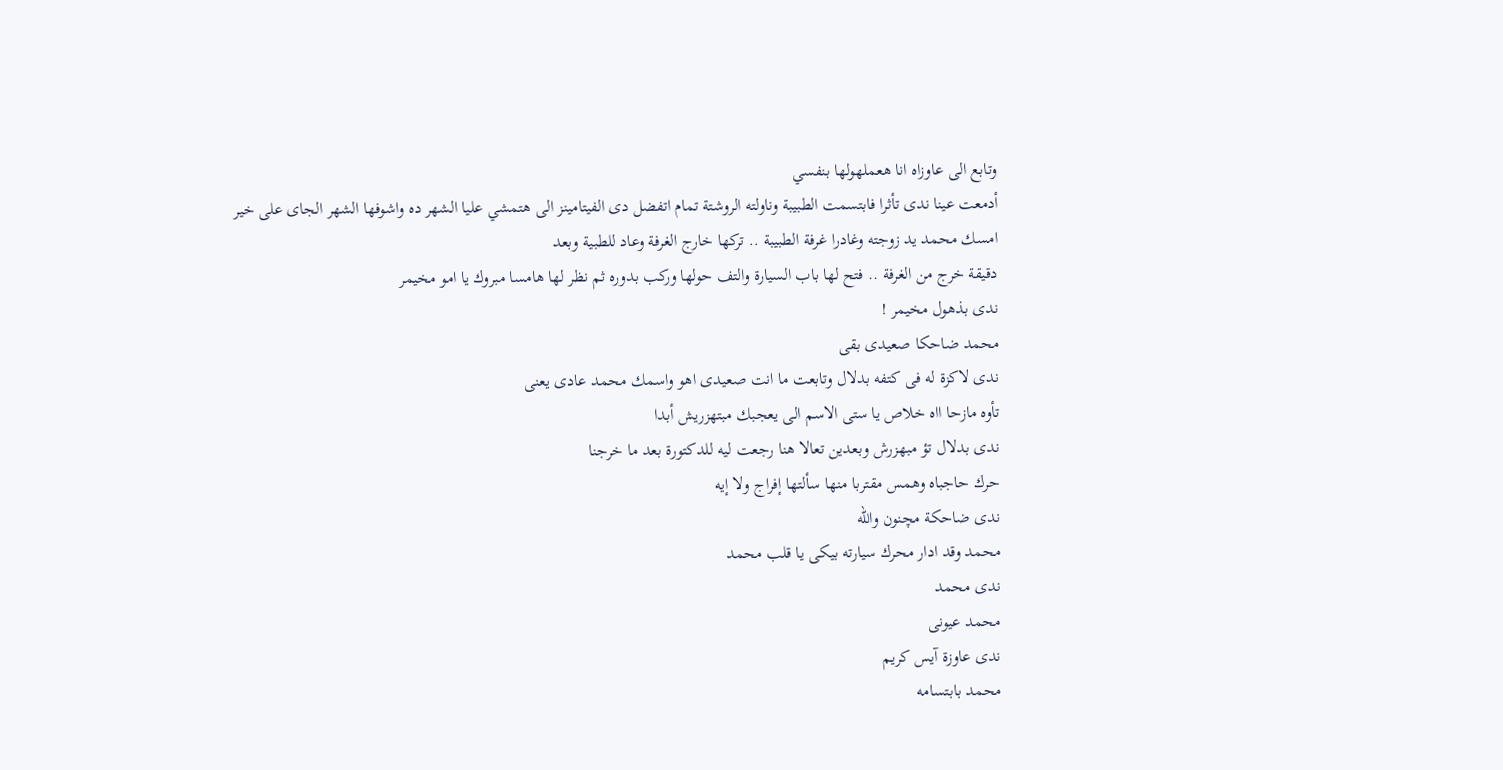وتابع الى عاوزاه انا هعملهولها بنفسي
أدمعت عينا ندى تأثرا فابتسمت الطبيبة وناولته الروشتة تمام اتفضل دى الفيتامينز الى هتمشي عليا الشهر ده واشوفها الشهر الجاى على خير
امسك محمد يد زوجته وغادرا غرفة الطبيبة .. تركها خارج الغرفة وعاد للطبية وبعد
دقيقة خرج من الغرفة .. فتح لها باب السيارة والتف حولها وركب بدوره ثم نظر لها هامسا مبروك يا امو مخيمر
ندى بذهول مخيمر !
محمد ضاحكا صعيدى بقى
ندى لاكزة له فى كتفه بدلال وتابعت ما انت صعيدى اهو واسمك محمد عادى يعنى
تأوه مازحا ااه خلاص يا ستى الاسم الى يعجبك مبتهزريش أبدا
ندى بدلال تؤ مبهزرش وبعدين تعالا هنا رجعت ليه للدكتورة بعد ما خرجنا
حرك حاجباه وهمس مقتربا منها سألتها إفراج ولا إيه
ندى ضاحكة مچنون والله
محمد وقد ادار محرك سيارته بيكى يا قلب محمد
ندى محمد
محمد عيونى
ندى عاوزة آيس كريم
محمد بابتسامه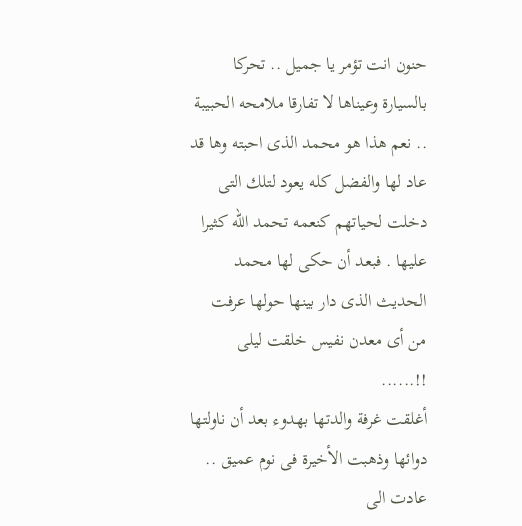حنون انت تؤمر يا جميل .. تحركا بالسيارة وعيناها لا تفارقا ملامحه الحبيبة .. نعم هذا هو محمد الذى احبته وها قد عاد لها والفضل كله يعود لتلك التى دخلت لحياتهم كنعمه تحمد الله كثيرا عليها . فبعد أن حكى لها محمد الحديث الذى دار بينها حولها عرفت من أى معدن نفيس خلقت ليلى !!......
أغلقت غرفة والدتها بهدوء بعد أن ناولتها دوائها وذهبت الأخيرة فى نوم عميق .. عادت الى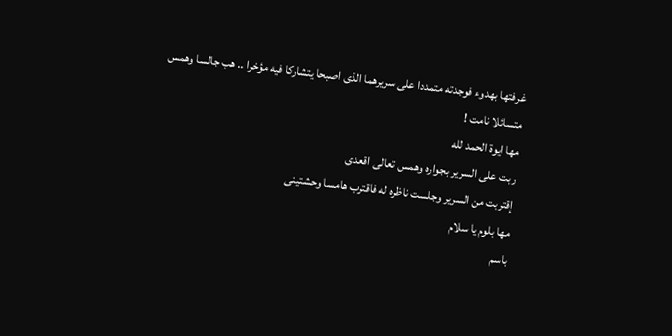غرفتها بهدوء فوجدته متمددا على سريرهما الذى اصبحا يتشاركا فيه مؤخرا .. هب جالسا وهمس متسائلا نامت !
مها ايوة الحمد لله
ربت على السرير بجواره وهمس تعالى اقعدى
إقتربت من السرير وجلست ناظره له فاقترب هامسا وحشتينى
مها بلوم يا سلام
باسم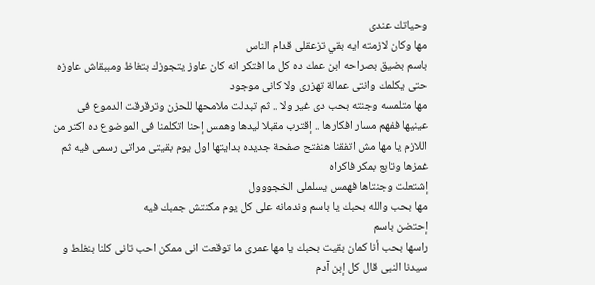وحياتك عندى
مها وكان لازمته ايه بقي تزعقلى قدام الناس
باسم بضيق بصراحه ابن عمك ده كل ما افتكر انه كان عاوز يتجوزك بتغاظ ومببقاش عاوزه حتى يكلمك وانتى عمالة تهزرى ولا كانى موجود
مها متلمسه وجنته بحب دى غير ولا .. ثم تبدلت ملامحها للحزن وترقرقت الدموع فى عينيها ففهم مسار افكارها .. إقترب مقبلا ليدها وهمس إحنا اتكلمنا فى الموضوع ده اكتر من اللازم يا مها مش اتفقنا هنفتح صفحة جديده بدايتها اول يوم بقيتى مراتى رسمى فيه ثم غمزها وتابع بمكر فاكراه
إشتعلت وجنتاها فهمس يسلملى الخجووول
مها بحب والله بحبك يا باسم وندمانه على كل يوم مكنتش جمبك فيه
إحتضن باسم
راسها بحب أنا كمان بقيت بحبك يا مها عمرى ما توقعت انى ممكن احب تانى كلنا بنغلط و سيدنا النبى قال كل إبن آدم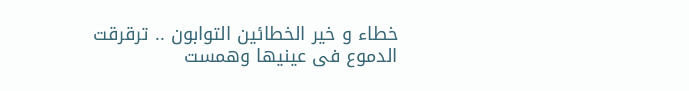خطاء و خير الخطائين التوابون .. ترقرقت الدموع فى عينيها وهمست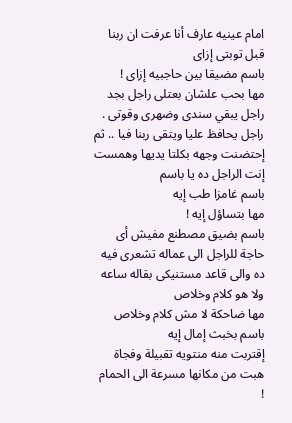امام عينيه عارف أنا عرفت ان ربنا قبل توبتى إزاى
باسم مضيقا بين حاجبيه إزاى !
مها بحب علشان بعتلى راجل بجد راجل يبقي سندى وضهرى وقوتى . راجل يحافظ عليا ويتقى ربنا فيا .. ثم إحتضنت وجهه بكلتا يديها وهمست إنت الراجل ده يا باسم
باسم غامزا طب إيه
مها بتساؤل إيه !
باسم بضيق مصطنع مفيش أى حاجة للراجل الى عماله تشعرى فيه ده والى قاعد مستنيكى بقاله ساعه ولا هو كلام وخلاص
مها ضاحكة لا مش كلام وخلاص
باسم بخبث إمال إيه
إقتربت منه منتويه تقبيلة وفجاة هبت من مكانها مسرعة الى الحمام !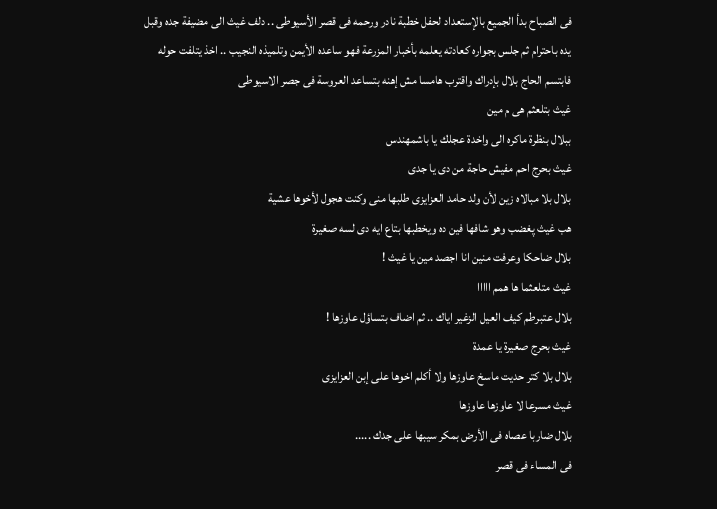فى الصباح بدأ الجميع بالإستعداد لحفل خطبة نادر ورحمه فى قصر الأسيوطى .. دلف غيث الى مضيفة جده وقبل يده باحترام ثم جلس بجواره كعادته يعلمه بأخبار المزرعة فهو ساعده الأيمن وتلميذه النجيب .. اخذ يتلفت حوله فابتسم الحاج بلال بإدراك واقترب هامسا مش إهنه بتساعد العروسة فى جصر الاسيوطى
غيث بتلعثم هى م مين
ببلال بنظرة ماكره الى واخدة عجلك يا باشمهندس
غيث بحرج احم مفيش حاجة من دى يا جدى
بلال بلا مبالاه زين لأن ولد حامد العزايزى طلبها منى وكنت هجول لأخوها عشية
هب غيث پغضب وهو شافها فين ده ويخطبها بتاع ايه دى لسه صغيرة
بلال ضاحكا وعرفت منين انا اجصد مين يا غيث !
غيث متلعثما ها همم ااااا
بلال عتبرطم كيف العيل الزغير اياك .. ثم اضاف بتساؤل عاوزها !
غيث بحرج صغيرة يا عمدة
بلال بلا كتر حديت ماسخ عاوزها ولا أكلم اخوها على إبن العزايزى
غيث مسرعا لا عاوزها عاوزها
بلال ضاربا عصاه فى الأرض بمكر سيبها على جدك .....
فى المساء فى قصر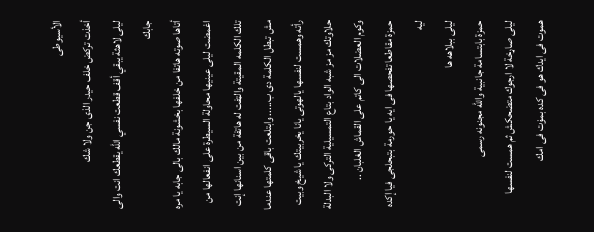الأسيوطى
أخذت تركض خلف حيدر الذى جن ولا شك
ليلى لاهثة يبقي أقف قطعت نفسي الله يقطعك انت والى جابك
أتاها صوته هاتفا من خلفها بخشونة مالك بالى جابه يا مره
اغمضت ليلى عينيها محاولة السيطرة على انفعالها من تلك الكلمه المقيتة والټفت له هاتفة من بين اسنانها إنت مش تبطل الكلمة دى ب..... وابتلعت باقى كلمتها عندما رأته وهمست لنفسها يالهوتى يانا يخربيتك يا شيخ وبيت حلاوتك مز مز شبه الواد بتاع التمسيلية التركى ولا البدلة وكوم العضلات الى كاتم على القماش الغلبان ..
حمزة مقاطعا تفحصها فى ايه يا حورمة بتبحلجى فيا إكده ليه
ليلى ببلاهه ها
حمزة بابتسامة جانبية والله مجنونه رسمى
ليلى صاړخة لا ارجوك متضحكش ثم همست لنفسها ھموت فى ايدك هو فى كده بمۏت فى امك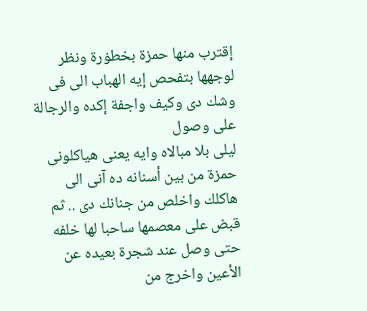إقترب منها حمزة بخطۏرة ونظر لوجهها بتفحص إيه الهباب الى فى وشك دى وكيف واجفة إكده والرجالة على وصول
ليلى بلا مبالاه وايه يعنى هياكلونى
حمزة من بين أسنانه ده آنى الى هاكلك واخلص من جنانك دى .. ثم قبض على معصمها ساحبا لها خلفه حتى وصل عند شجرة بعيده عن الأعين واخرج من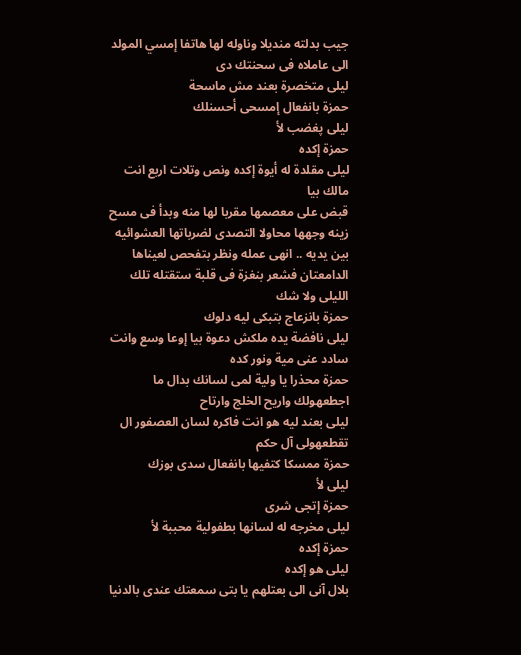جيب بدلته منديلا وناوله لها هاتفا إمسي المولد الى عاملاه فى سحنتك دى
ليلى متخصرة بعند مش ماسحة
حمزة بانفعال إمسحى أحسنلك
ليلى پغضب لأ
حمزة إكده
ليلى مقلدة له أيوة إكده ونص وتلات اربع انت مالك بيا
قبض على معصمها مقربا لها منه وبدأ فى مسح زينه وجهها محاولا التصدى لضرباتها العشوائيه بين يديه .. انهى عمله ونظر بتفحص لعيناها الدامعتان فشعر بنغزة فى قلبة ستقتله تلك
الليلى ولا شك
حمزة بانزعاج بتبكى ليه دلوك
ليلى نافضة يده ملكش دعوة بيا إوعا وسع وانت سادد عنى مية ونور كده
حمزة محذرا يا ولية لمى لسانك بدال ما اجطعهولك واريح الخلج وارتاح
ليلى بعند ليه هو انت فاكره لسان العصفور ال تقطعهولى آل حكم
حمزة ممسكا كتفيها بانفعال سدى بوزك
ليلى لأ
حمزة إتجى شرى
ليلى مخرجه له لسانها بطفولية محببة لأ
حمزة إكده
ليلى هو إكده
بلال آنى الى بعتلهم يا بتى سمعتك عندى بالدنيا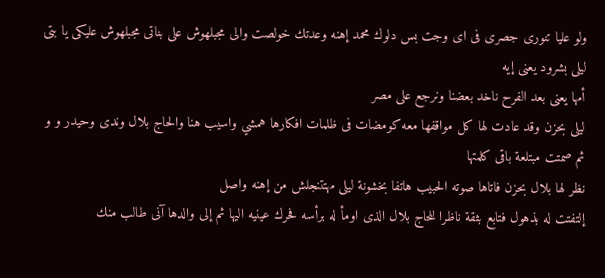ولو عليا تنورى جصرى فى اى وجت بس دلوك محمد إهنه وعدتك خولصت والى مجبلهوش على بناتى مجبلهوش عليكى يا بتى
ليلى بشرود يعنى إيه
أمها يعنى بعد الفرح ناخد بعضنا ونرجع على مصر
ليلى بحزن وقد عادت لها كل مواقفها معه كومضات فى ظلمات افكارها همشي واسيب هنا والحاج بلال وندى وحيدر و و ثم صمتت مبتلعة باقى كلمتها
نظر لها بلال بحزن فاتاها صوته الحبيب هاتفا بخشونة ليلى مهتتنجلش من إهنه واصل
إلتفتت له بذهول فتابع بثقة ناظرا للحاج بلال الذى اومأ له برأسه فحرك عينيه اليها ثم إلى والدها آنى طالب منك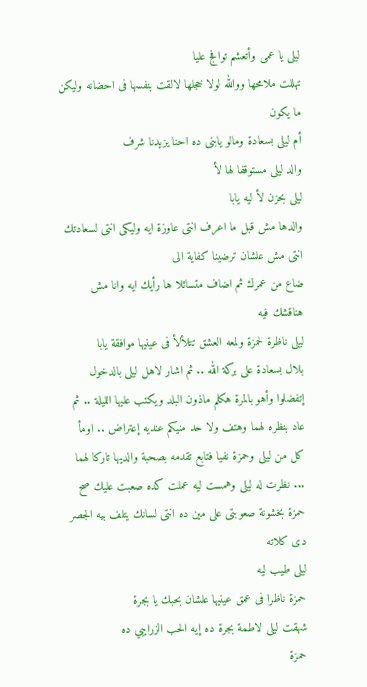ليلى يا عمى وأتعشم توافج عليا
تهللت ملامحها ووالله لولا خجلها لالقت بنفسها فى احضانه وليكن ما يكون
أم ليلى بسعادة ومالو يابنى ده احنا يزيدنا شرف
والد ليلى مستوقفا لها لأ
ليلى بحزن لأ ليه يابا
والدها مش قبل ما اعرف انتى عاوزة ايه وليكى انتى لسعادتك انتى مش علشان ترضينا كفاية الى
ضاع من عمرك ثم اضاف متسائلا ها رأيك ايه وانا مش هناقشك فيه
ليلى ناظرة لحمزة ولمعه العشق تتلألأ فى عينيها موافقة يابا
بلال بسعادة على بركة الله .. ثم اشار لاهل ليلى بالدخول إتفضلوا وأهو بالمرة هكلم ماذون البلد ويكتب عليها الليلة .. ثم عاد بنظره لهما وهتف ولا حد منيكم عنديه إعتراض .. اومأ كل من ليلى وحمزة نفيا فتابع تقدمه بصحبة والديها تاركا لهما ... نظرت له ليلى وهمست ليه عملت كده صعبت عليك صح
حمزة بخشونة صعوبتى على مين ده انتى لسانك يتلف بيه الجصر دى كلاته
ليلى طيب ليه
حمزة ناظرا فى عمق عينيها علشان بحبك يا بجرة
شهقت ليلى لاطمة بجرة ده إيه الحب الزرايبي ده
حمزة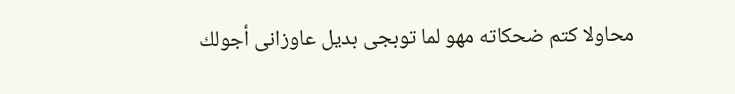محاولا كتم ضحكاته مهو لما توبجى بديل عاوزانى أجولك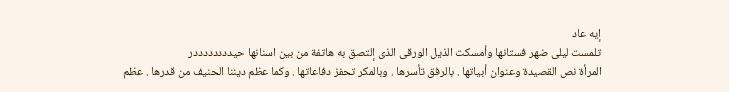إيه عاد
تلمست ليلى ضهر فستانها وأمسكت الذيل الورقى الذى إلتصق به هاتفة من بين اسنانها حيددددددددر
المرأة نص القصيدة وعنوان أبياتها . بالرفق تأسرها . وبالمكر تحفز دفاعاتها . وكما عظم ديننا الحنيف من قدرها . عظم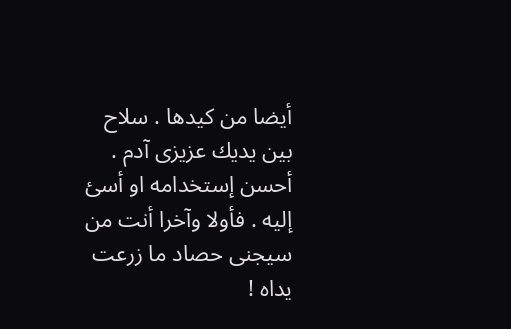أيضا من كيدها . سلاح بين يديك عزيزى آدم . أحسن إستخدامه او أسئ إليه . فأولا وآخرا أنت من سيجنى حصاد ما زرعت يداه !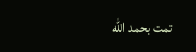تمت بحمد الله